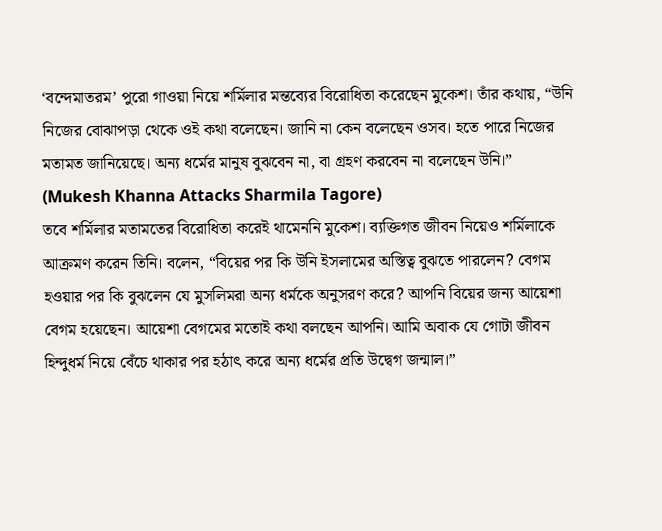‘বন্দেমাতরম’ পুরো গাওয়া নিয়ে শর্মিলার মন্তব্যের বিরোধিতা করেছেন মুকেশ। তাঁর কথায়, “উনি নিজের বোঝাপড়া থেকে ওই কথা বলেছেন। জানি না কেন বলেছেন ওসব। হতে পারে নিজের মতামত জানিয়েছে। অন্য ধর্মের মানুষ বুঝবেন না, বা গ্রহণ করবেন না বলেছেন উনি।” (Mukesh Khanna Attacks Sharmila Tagore)
তবে শর্মিলার মতামতের বিরোধিতা করেই থামেননি মুকেশ। ব্যক্তিগত জীবন নিয়েও শর্মিলাকে আক্রমণ করেন তিনি। বলেন, “বিয়ের পর কি উনি ইসলামের অস্তিত্ব বুঝতে পারলেন? বেগম হওয়ার পর কি বুঝলেন যে মুসলিমরা অন্য ধর্মকে অনুসরণ করে? আপনি বিয়ের জন্য আয়েশা বেগম হয়েছেন। আয়েশা বেগমের মতোই কথা বলছেন আপনি। আমি অবাক যে গোটা জীবন হিন্দুধর্ম নিয়ে বেঁচে থাকার পর হঠাৎ করে অন্য ধর্মের প্রতি উদ্বেগ জন্মাল।”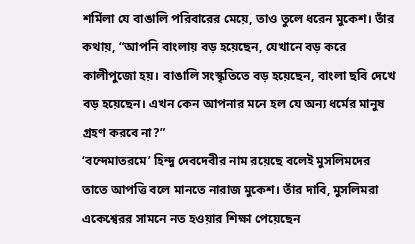শর্মিলা যে বাঙালি পরিবারের মেয়ে, তাও তুলে ধরেন মুকেশ। তাঁর কথায়, “আপনি বাংলায় বড় হয়েছেন, যেখানে বড় করে কালীপুজো হয়। বাঙালি সংস্কৃতিতে বড় হয়েছেন, বাংলা ছবি দেখে বড় হয়েছেন। এখন কেন আপনার মনে হল যে অন্য ধর্মের মানুষ গ্রহণ করবে না?”
‘বন্দেমাতরমে’ হিন্দু দেবদেবীর নাম রয়েছে বলেই মুসলিমদের তাতে আপত্তি বলে মানতে নারাজ মুকেশ। তাঁর দাবি, মুসলিমরা একেশ্বেরর সামনে নত হওয়ার শিক্ষা পেয়েছেন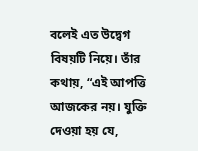বলেই এত উদ্বেগ বিষয়টি নিয়ে। তাঁর কথায়, “এই আপত্তি আজকের নয়। যুক্তি দেওয়া হয় যে,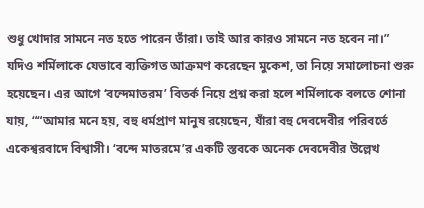শুধু খোদার সামনে নত হতে পারেন তাঁরা। তাই আর কারও সামনে নত হবেন না।”
যদিও শর্মিলাকে যেভাবে ব্যক্তিগত আক্রমণ করেছেন মুকেশ, তা নিয়ে সমালোচনা শুরু হয়েছেন। এর আগে ‘বন্দেমাতরম’ বিতর্ক নিয়ে প্রশ্ন করা হলে শর্মিলাকে বলতে শোনা যায়, ““আমার মনে হয়, বহু ধর্মপ্রাণ মানুষ রয়েছেন, যাঁরা বহু দেবদেবীর পরিবর্তে একেশ্বরবাদে বিশ্বাসী। ‘বন্দে মাতরমে’র একটি স্তবকে অনেক দেবদেবীর উল্লেখ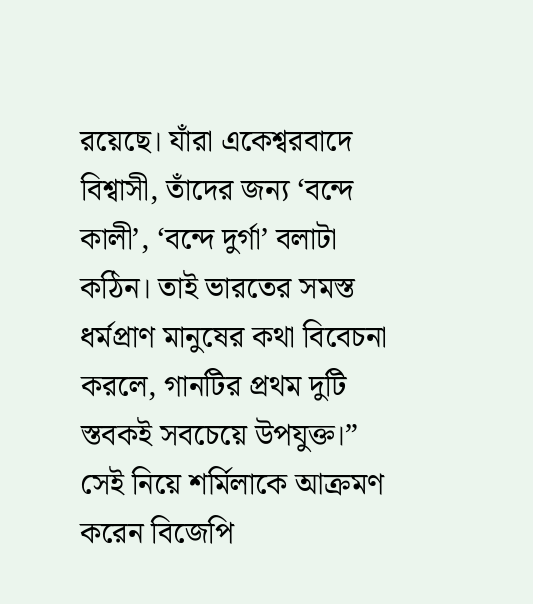রয়েছে। যাঁরা একেশ্বরবাদে বিশ্বাসী, তাঁদের জন্য ‘বন্দে কালী’, ‘বন্দে দুর্গা’ বলাটা কঠিন। তাই ভারতের সমস্ত ধর্মপ্রাণ মানুষের কথা বিবেচনা করলে, গানটির প্রথম দুটি স্তবকই সবচেয়ে উপযুক্ত।” সেই নিয়ে শর্মিলাকে আক্রমণ করেন বিজেপি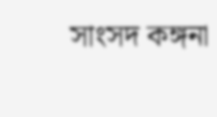সাংসদ কঙ্গনা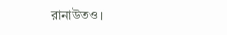রানাউতও।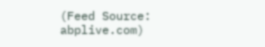(Feed Source: abplive.com)